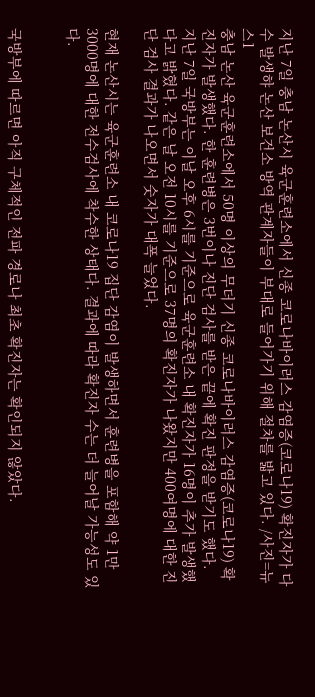지난 7일 충남 논산시 육군훈련소에서 신종 코로나바이러스 감염증(코로나19) 확진자가 다수 발생햐 논산 보건소 방역 관계자들이 부대로 들어가기 위해 절차를 밟고 있다. /사진=뉴스1
충남 논산 육군훈련소에서 50명 이상의 무더기 신종 코로나바이러스 감염증(코로나19) 확진자가 발생했다. 한 훈련병은 3번이나 진단 검사를 받은 끝에 확진 판정을 받기도 했다.
지난 7일 국방부는 이날 오후 6시를 기준으로 육군훈련소 내 확진자가 16명이 추가 발생했다고 밝혔다. 같은 날 오전 10시를 기준으로 37명의 확진자가 나왔지만 400여명에 대한 진단 검사 결과가 나오면서 숫자가 대폭 늘었다.

현재 논산시는 육군훈련소 내 코로나19 집단 감염이 발생하면서 훈련병을 포함해 약 1만3000명에 대한 전수검사에 착수한 상태다. 결과에 따라 확진자 수는 더 늘어날 가능성도 있다.


국방부에 따르면 아직 구체적인 전파 경로나 최초 확진자는 확인되지 않았다.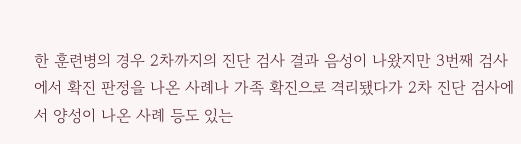한 훈련병의 경우 2차까지의 진단 검사 결과 음성이 나왔지만 3번째 검사에서 확진 판정을 나온 사례나 가족 확진으로 격리됐다가 2차 진단 검사에서 양성이 나온 사례 등도 있는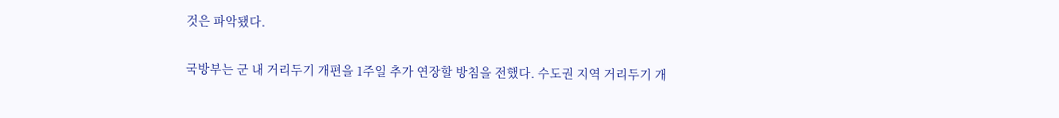것은 파악됐다.

국방부는 군 내 거리두기 개편을 1주일 추가 연장할 방침을 전했다. 수도권 지역 거리두기 개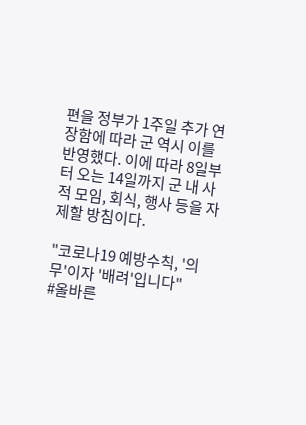편을 정부가 1주일 추가 연장함에 따라 군 역시 이를 반영했다. 이에 따라 8일부터 오는 14일까지 군 내 사적 모임, 회식, 행사 등을 자제할 방침이다.

"코로나19 예방수칙, '의무'이자 '배려'입니다"
#올바른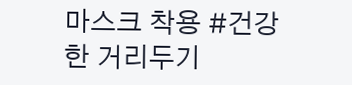마스크 착용 #건강한 거리두기